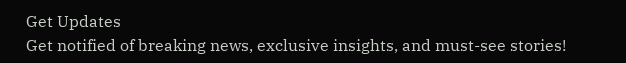Get Updates
Get notified of breaking news, exclusive insights, and must-see stories!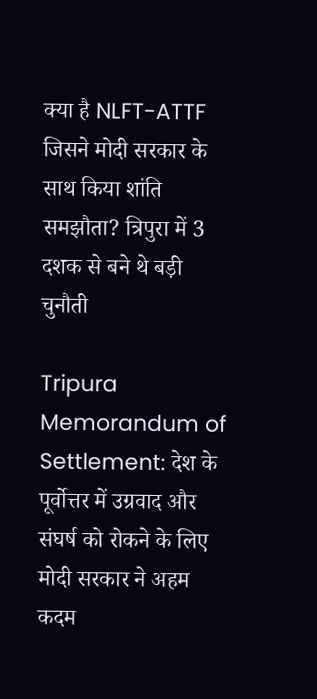क्या है NLFT-ATTF जिसने मोदी सरकार के साथ किया शांति समझौता? त्रिपुरा में 3 दशक से बने थे बड़ी चुनौती

Tripura Memorandum of Settlement: देश के पूर्वोत्तर में उग्रवाद और संघर्ष को रोकने के लिए मोदी सरकार ने अहम कदम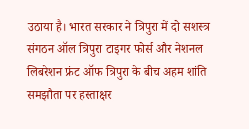उठाया है। भारत सरकार ने त्रिपुरा में दो सशस्त्र संगठन ऑल त्रिपुरा टाइगर फोर्स और नेशनल लिबरेशन फ्रंट ऑफ त्रिपुरा के बीच अहम शांति समझौता पर हस्ताक्षर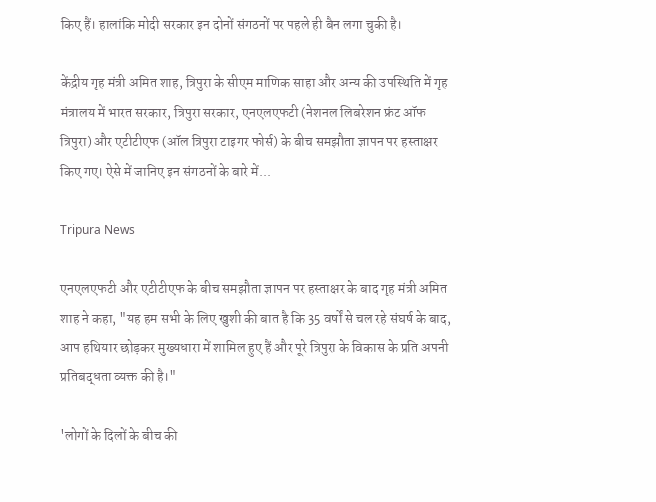किए हैं। हालांकि मोदी सरकार इन दोनों संगठनों पर पहले ही बैन लगा चुकी है।

केंद्रीय गृह मंत्री अमित शाह, त्रिपुरा के सीएम माणिक साहा और अन्य की उपस्थिति में गृह मंत्रालय में भारत सरकार, त्रिपुरा सरकार, एनएलएफटी (नेशनल लिबरेशन फ्रंट ऑफ त्रिपुरा) और एटीटीएफ (ऑल त्रिपुरा टाइगर फोर्स) के बीच समझौता ज्ञापन पर हस्ताक्षर किए गए। ऐसे में जानिए इन संगठनों के बारे में...

Tripura News

एनएलएफटी और एटीटीएफ के बीच समझौता ज्ञापन पर हस्ताक्षर के बाद गृह मंत्री अमित शाह ने कहा, "यह हम सभी के लिए खुशी की बात है कि 35 वर्षों से चल रहे संघर्ष के बाद, आप हथियार छोड़कर मुख्यधारा में शामिल हुए हैं और पूरे त्रिपुरा के विकास के प्रति अपनी प्रतिबद्धता व्यक्त की है।"

'लोगों के दिलों के बीच की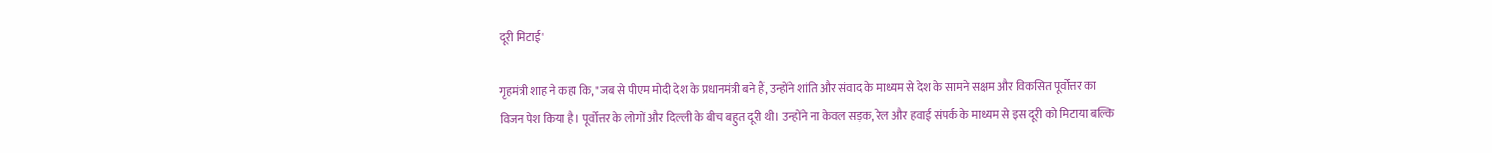दूरी मिटाई'

गृहमंत्री शाह ने कहा कि, "जब से पीएम मोदी देश के प्रधानमंत्री बने हैं, उन्होंने शांति और संवाद के माध्यम से देश के सामने सक्षम और विकसित पूर्वोत्तर का विजन पेश किया है। पूर्वोत्तर के लोगों और दिल्ली के बीच बहुत दूरी थी। उन्होंने ना केवल सड़क, रेल और हवाई संपर्क के माध्यम से इस दूरी को मिटाया बल्कि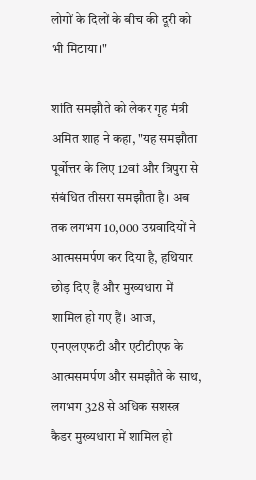लोगों के दिलों के बीच की दूरी को भी मिटाया।"

शांति समझौते को लेकर गृह मंत्री अमित शाह ने कहा, "यह समझौता पूर्वोत्तर के लिए 12वां और त्रिपुरा से संबंधित तीसरा समझौता है। अब तक लगभग 10,000 उग्रवादियों ने आत्मसमर्पण कर दिया है, हथियार छोड़ दिए हैं और मुख्यधारा में शामिल हो गए हैं। आज, एनएलएफटी और एटीटीएफ के आत्मसमर्पण और समझौते के साथ, लगभग 328 से अधिक सशस्त्र कैडर मुख्यधारा में शामिल हो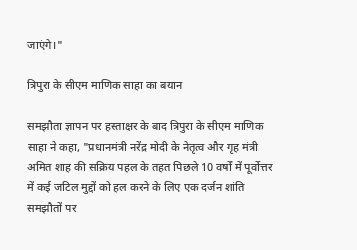जाएंगे।"

त्रिपुरा के सीएम माणिक साहा का बयान

समझौता ज्ञापन पर हस्ताक्षर के बाद त्रिपुरा के सीएम माणिक साहा ने कहा, "प्रधानमंत्री नरेंद्र मोदी के नेतृत्व और गृह मंत्री अमित शाह की सक्रिय पहल के तहत पिछले 10 वर्षों में पूर्वोत्तर में कई जटिल मुद्दों को हल करने के लिए एक दर्जन शांति समझौतों पर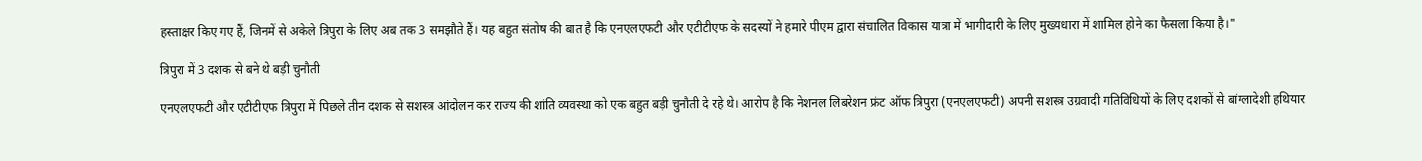हस्ताक्षर किए गए हैं, जिनमें से अकेले त्रिपुरा के लिए अब तक 3 समझौते हैं। यह बहुत संतोष की बात है कि एनएलएफटी और एटीटीएफ के सदस्यों ने हमारे पीएम द्वारा संचालित विकास यात्रा में भागीदारी के लिए मुख्यधारा में शामिल होने का फैसला किया है।"

त्रिपुरा में 3 दशक से बने थे बड़ी चुनौती

एनएलएफटी और एटीटीएफ त्र‍िपुरा में पिछले तीन दशक से सशस्त्र आंदोलन कर राज्य की शांति व्यवस्था को एक बहुत बड़ी चुनौती दे रहे थे। आरोप है कि नेशनल लिबरेशन फ्रंट ऑफ त्रिपुरा (एनएलएफटी) अपनी सशस्त्र उग्रवादी गतिविधियों के लिए दशकों से बांग्‍लादेशी हथियार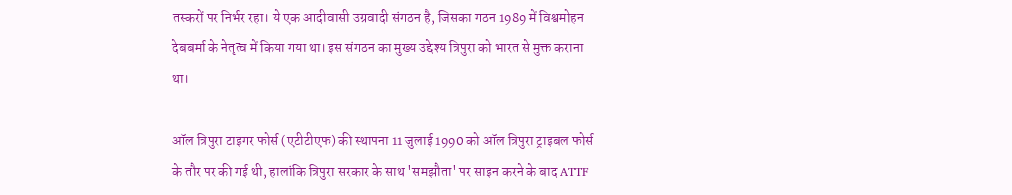तस्करों पर निर्भर रहा। ये एक आदीवासी उग्रवादी संगठन है, जिसका गठन 1989 में विश्वमोहन देबबर्मा के नेतृत्व में किया गया था। इस संगठन का मुख्य उद्देश्य त्रिपुरा को भारत से मुक्त कराना था।

ऑल त्रिपुरा टाइगर फोर्स (एटीटीएफ) की स्थापना 11 जुलाई 1990 को ऑल त्रिपुरा ट्राइबल फोर्स के तौर पर की गई थी, हालांकि त्रिपुरा सरकार के साथ 'समझौता' पर साइन करने के बाद ATTF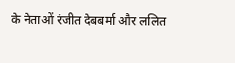के नेताओं रंजीत देबबर्मा और ललित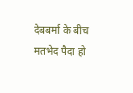देबबर्मा के बीच मतभेद पैदा हो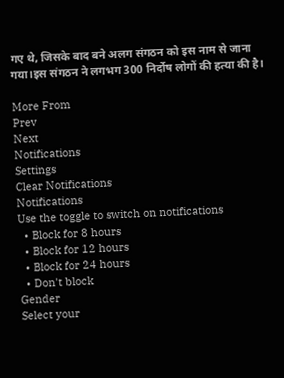गए थे, जिसके बाद बने अलग संगठन को इस नाम से जाना गया।इस संगठन ने लगभग 300 निर्दोष लोगों की हत्या की है।

More From
Prev
Next
Notifications
Settings
Clear Notifications
Notifications
Use the toggle to switch on notifications
  • Block for 8 hours
  • Block for 12 hours
  • Block for 24 hours
  • Don't block
Gender
Select your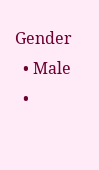Gender
  • Male
  •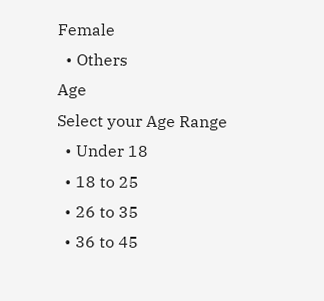Female
  • Others
Age
Select your Age Range
  • Under 18
  • 18 to 25
  • 26 to 35
  • 36 to 45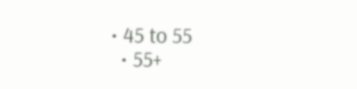• 45 to 55
  • 55+